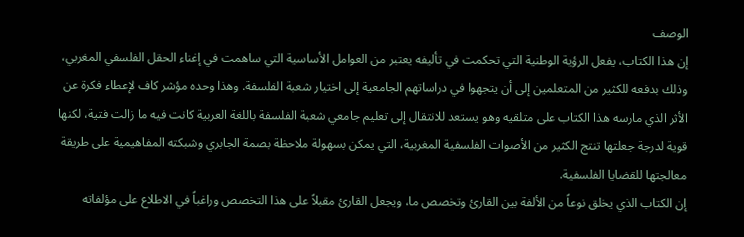الوصف
إن هذا الكتاب، يفعل الرؤية الوطنية التي تحكمت في تأليفه يعتبر من العوامل الأساسية التي ساهمت في إغناء الحقل الفلسفي المغربي، وذلك بدفعه للكثير من المتعلمين إلى أن يتجهوا في دراساتهم الجامعية إلى اختيار شعبة الفلسفة. وهذا وحده مؤشر كاف لإعطاء فكرة عن الأثر الذي مارسه هذا الكتاب على متلقيه وهو يستعد للانتقال إلى تعليم جامعي شعبة الفلسفة باللغة العربية كانت فيه ما زالت فتية، لكنها قوية لدرجة جعلتها تنتج الكثير من الأصوات الفلسفية المغربية، التي يمكن بسهولة ملاحظة بصمة الجابري وشبكته المفاهيمية على طريقة معالجتها للقضايا الفلسفية.
إن الكتاب الذي يخلق نوعاً من الألفة بين القارئ وتخصص ما، ويجعل القارئ مقبلاً على هذا التخصص وراغباً في الاطلاع على مؤلفاته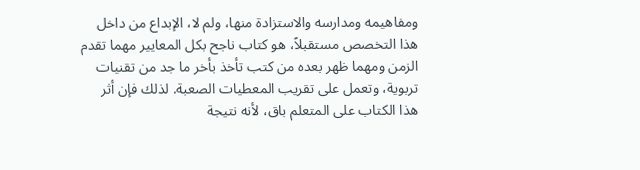ومفاهيمه ومدارسه والاستزادة منها، ولم لا، الإبداع من داخل هذا التخصص مستقبلاً، هو كتاب ناجح بكل المعايير مهما تقدم الزمن ومهما ظهر بعده من كتب تأخذ بأخر ما جد من تقنيات تربوية، وتعمل على تقريب المعطيات الصعبة. لذلك فإن أثر هذا الكتاب على المتعلم باق، لأنه نتيجة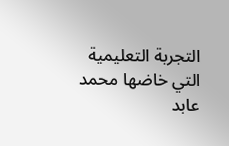التجربة التعليمية التي خاضها محمد عابد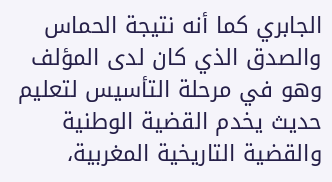الجابري كما أنه نتيجة الحماس والصدق الذي كان لدى المؤلف وهو في مرحلة التأسيس لتعليم حديث يخدم القضية الوطنية والقضية التاريخية المغربية،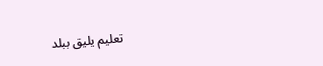تعليم يليق ببلد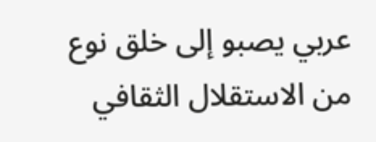عربي يصبو إلى خلق نوع من الاستقلال الثقافي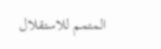المتمم للاستقلال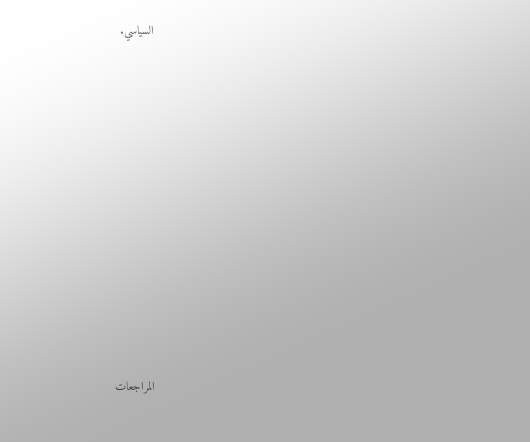السياسي.












المراجعات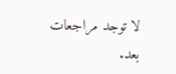لا توجد مراجعات بعد.